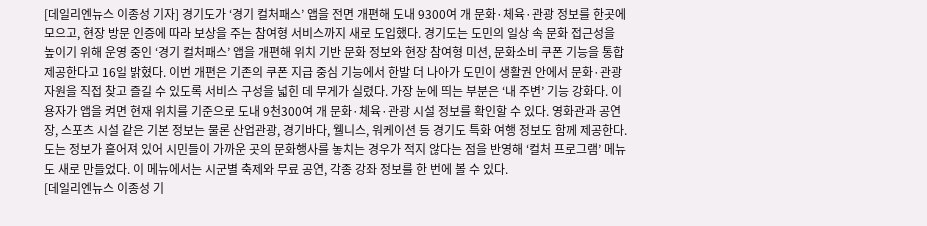[데일리엔뉴스 이종성 기자] 경기도가 ‘경기 컬처패스’ 앱을 전면 개편해 도내 9300여 개 문화·체육·관광 정보를 한곳에 모으고, 현장 방문 인증에 따라 보상을 주는 참여형 서비스까지 새로 도입했다. 경기도는 도민의 일상 속 문화 접근성을 높이기 위해 운영 중인 ‘경기 컬처패스’ 앱을 개편해 위치 기반 문화 정보와 현장 참여형 미션, 문화소비 쿠폰 기능을 통합 제공한다고 16일 밝혔다. 이번 개편은 기존의 쿠폰 지급 중심 기능에서 한발 더 나아가 도민이 생활권 안에서 문화·관광 자원을 직접 찾고 즐길 수 있도록 서비스 구성을 넓힌 데 무게가 실렸다. 가장 눈에 띄는 부분은 ‘내 주변’ 기능 강화다. 이용자가 앱을 켜면 현재 위치를 기준으로 도내 9천300여 개 문화·체육·관광 시설 정보를 확인할 수 있다. 영화관과 공연장, 스포츠 시설 같은 기본 정보는 물론 산업관광, 경기바다, 웰니스, 워케이션 등 경기도 특화 여행 정보도 함께 제공한다. 도는 정보가 흩어져 있어 시민들이 가까운 곳의 문화행사를 놓치는 경우가 적지 않다는 점을 반영해 ‘컬처 프로그램’ 메뉴도 새로 만들었다. 이 메뉴에서는 시군별 축제와 무료 공연, 각종 강좌 정보를 한 번에 볼 수 있다.
[데일리엔뉴스 이종성 기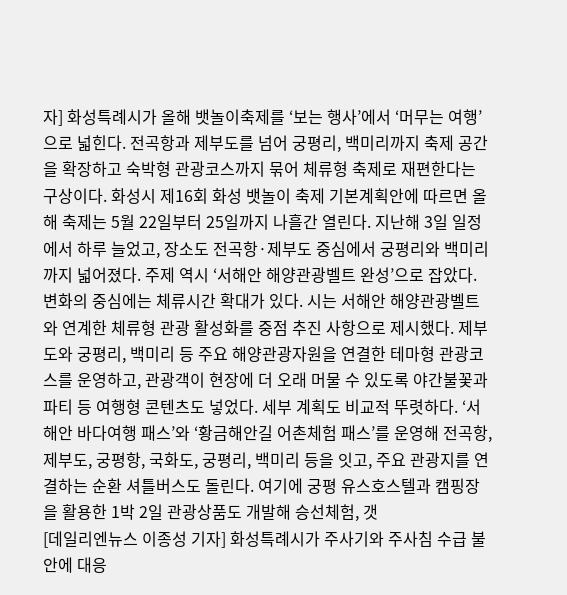자] 화성특례시가 올해 뱃놀이축제를 ‘보는 행사’에서 ‘머무는 여행’으로 넓힌다. 전곡항과 제부도를 넘어 궁평리, 백미리까지 축제 공간을 확장하고 숙박형 관광코스까지 묶어 체류형 축제로 재편한다는 구상이다. 화성시 제16회 화성 뱃놀이 축제 기본계획안에 따르면 올해 축제는 5월 22일부터 25일까지 나흘간 열린다. 지난해 3일 일정에서 하루 늘었고, 장소도 전곡항·제부도 중심에서 궁평리와 백미리까지 넓어졌다. 주제 역시 ‘서해안 해양관광벨트 완성’으로 잡았다. 변화의 중심에는 체류시간 확대가 있다. 시는 서해안 해양관광벨트와 연계한 체류형 관광 활성화를 중점 추진 사항으로 제시했다. 제부도와 궁평리, 백미리 등 주요 해양관광자원을 연결한 테마형 관광코스를 운영하고, 관광객이 현장에 더 오래 머물 수 있도록 야간불꽃과 파티 등 여행형 콘텐츠도 넣었다. 세부 계획도 비교적 뚜렷하다. ‘서해안 바다여행 패스’와 ‘황금해안길 어촌체험 패스’를 운영해 전곡항, 제부도, 궁평항, 국화도, 궁평리, 백미리 등을 잇고, 주요 관광지를 연결하는 순환 셔틀버스도 돌린다. 여기에 궁평 유스호스텔과 캠핑장을 활용한 1박 2일 관광상품도 개발해 승선체험, 갯
[데일리엔뉴스 이종성 기자] 화성특례시가 주사기와 주사침 수급 불안에 대응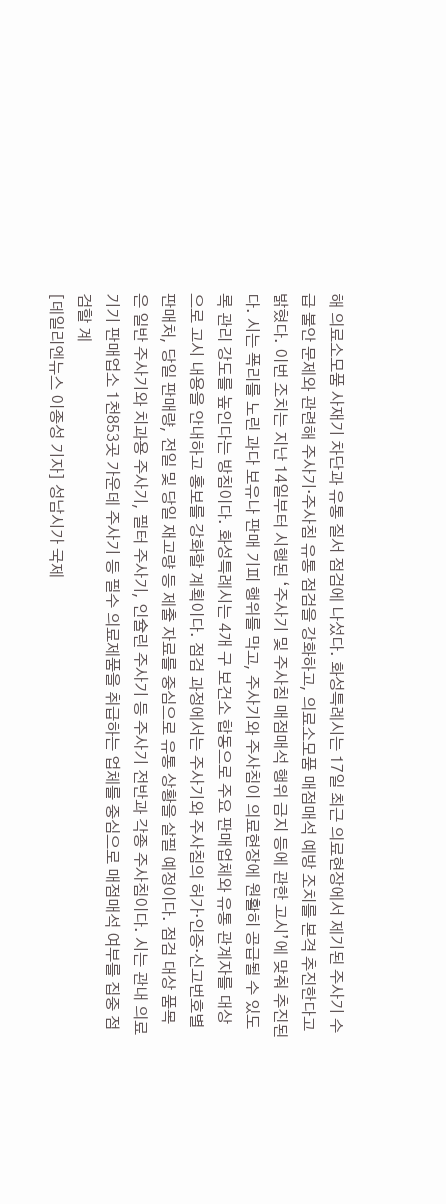해 의료소모품 사재기 차단과 유통 질서 점검에 나섰다. 화성특례시는 17일 최근 의료현장에서 제기된 주사기 수급 불안 문제와 관련해 주사기·주사침 유통 점검을 강화하고, 의료소모품 매점매석 예방 조치를 본격 추진한다고 밝혔다. 이번 조치는 지난 14일부터 시행된 ‘주사기 및 주사침 매점매석 행위 금지 등에 관한 고시’에 맞춰 추진된다. 시는 폭리를 노린 과다 보유나 판매 기피 행위를 막고, 주사기와 주사침이 의료현장에 원활히 공급될 수 있도록 관리 강도를 높인다는 방침이다. 화성특례시는 4개 구 보건소 합동으로 주요 판매업체와 유통 관계자를 대상으로 고시 내용을 안내하고 홍보를 강화할 계획이다. 점검 과정에서는 주사기와 주사침의 허가·인증·신고번호별 판매처, 당일 판매량, 전일 및 당일 재고량 등 제출 자료를 중심으로 유통 상황을 살필 예정이다. 점검 대상 품목은 일반 주사기와 치과용 주사기, 필터 주사기, 인슐린 주사기 등 주사기 전반과 각종 주사침이다. 시는 관내 의료기기 판매업소 1천853곳 가운데 주사기 등 필수 의료제품을 취급하는 업체를 중심으로 매점매석 여부를 집중 점검할 계
[데일리엔뉴스 이종성 기자] 성남시가 국제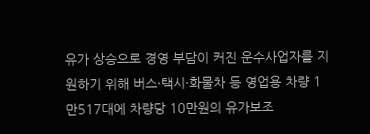유가 상승으로 경영 부담이 커진 운수사업자를 지원하기 위해 버스·택시·화물차 등 영업용 차량 1만517대에 차량당 10만원의 유가보조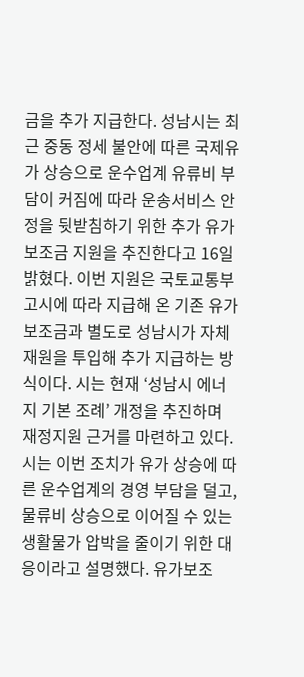금을 추가 지급한다. 성남시는 최근 중동 정세 불안에 따른 국제유가 상승으로 운수업계 유류비 부담이 커짐에 따라 운송서비스 안정을 뒷받침하기 위한 추가 유가보조금 지원을 추진한다고 16일 밝혔다. 이번 지원은 국토교통부 고시에 따라 지급해 온 기존 유가보조금과 별도로 성남시가 자체 재원을 투입해 추가 지급하는 방식이다. 시는 현재 ‘성남시 에너지 기본 조례’ 개정을 추진하며 재정지원 근거를 마련하고 있다. 시는 이번 조치가 유가 상승에 따른 운수업계의 경영 부담을 덜고, 물류비 상승으로 이어질 수 있는 생활물가 압박을 줄이기 위한 대응이라고 설명했다. 유가보조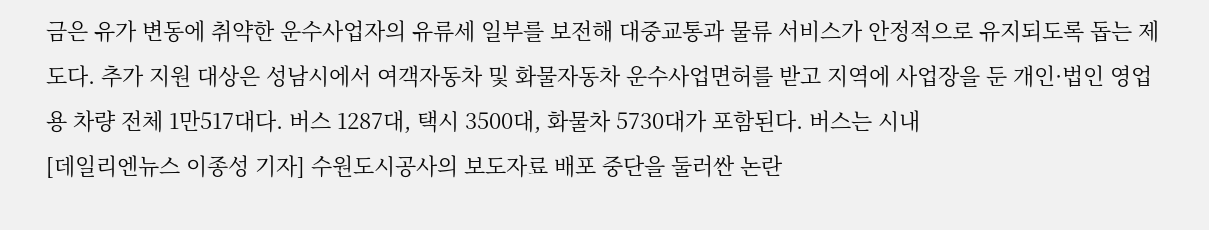금은 유가 변동에 취약한 운수사업자의 유류세 일부를 보전해 대중교통과 물류 서비스가 안정적으로 유지되도록 돕는 제도다. 추가 지원 대상은 성남시에서 여객자동차 및 화물자동차 운수사업면허를 받고 지역에 사업장을 둔 개인·법인 영업용 차량 전체 1만517대다. 버스 1287대, 택시 3500대, 화물차 5730대가 포함된다. 버스는 시내
[데일리엔뉴스 이종성 기자] 수원도시공사의 보도자료 배포 중단을 둘러싼 논란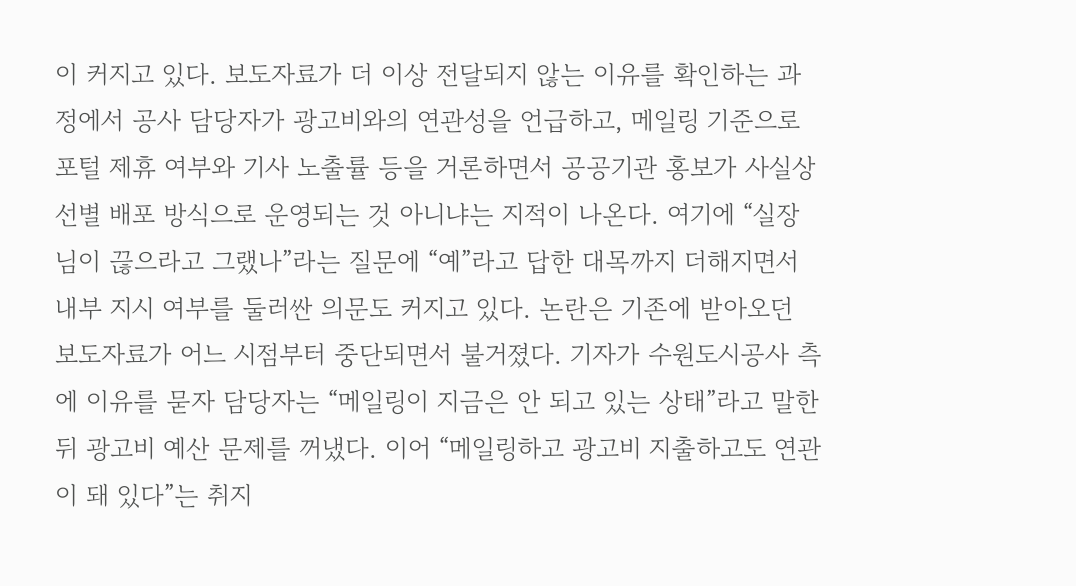이 커지고 있다. 보도자료가 더 이상 전달되지 않는 이유를 확인하는 과정에서 공사 담당자가 광고비와의 연관성을 언급하고, 메일링 기준으로 포털 제휴 여부와 기사 노출률 등을 거론하면서 공공기관 홍보가 사실상 선별 배포 방식으로 운영되는 것 아니냐는 지적이 나온다. 여기에 “실장님이 끊으라고 그랬나”라는 질문에 “예”라고 답한 대목까지 더해지면서 내부 지시 여부를 둘러싼 의문도 커지고 있다. 논란은 기존에 받아오던 보도자료가 어느 시점부터 중단되면서 불거졌다. 기자가 수원도시공사 측에 이유를 묻자 담당자는 “메일링이 지금은 안 되고 있는 상태”라고 말한 뒤 광고비 예산 문제를 꺼냈다. 이어 “메일링하고 광고비 지출하고도 연관이 돼 있다”는 취지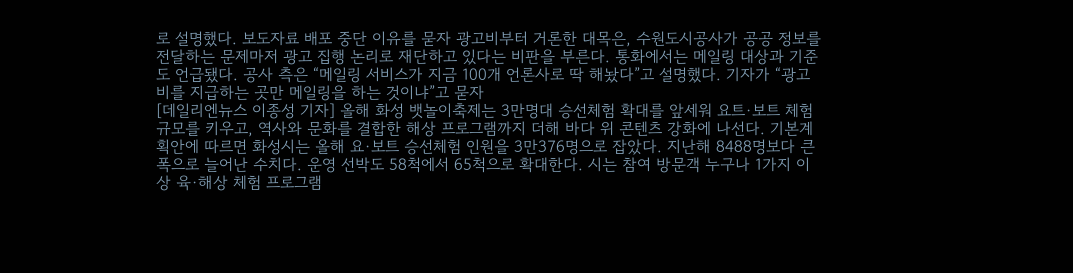로 설명했다. 보도자료 배포 중단 이유를 묻자 광고비부터 거론한 대목은, 수원도시공사가 공공 정보를 전달하는 문제마저 광고 집행 논리로 재단하고 있다는 비판을 부른다. 통화에서는 메일링 대상과 기준도 언급됐다. 공사 측은 “메일링 서비스가 지금 100개 언론사로 딱 해놨다”고 설명했다. 기자가 “광고비를 지급하는 곳만 메일링을 하는 것이냐”고 묻자
[데일리엔뉴스 이종성 기자] 올해 화성 뱃놀이축제는 3만명대 승선체험 확대를 앞세워 요트·보트 체험 규모를 키우고, 역사와 문화를 결합한 해상 프로그램까지 더해 바다 위 콘텐츠 강화에 나선다. 기본계획안에 따르면 화성시는 올해 요·보트 승선체험 인원을 3만376명으로 잡았다. 지난해 8488명보다 큰 폭으로 늘어난 수치다. 운영 선박도 58척에서 65척으로 확대한다. 시는 참여 방문객 누구나 1가지 이상 육·해상 체험 프로그램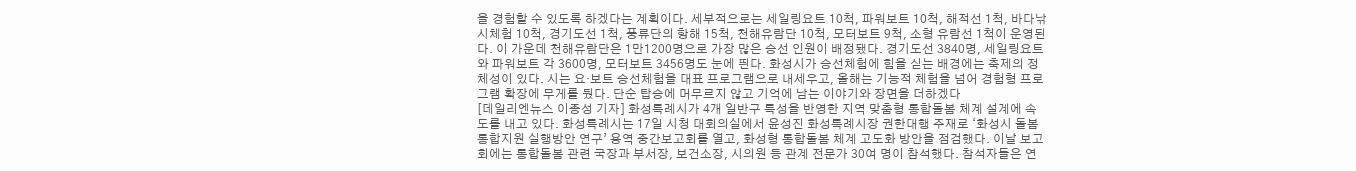을 경험할 수 있도록 하겠다는 계획이다. 세부적으로는 세일링요트 10척, 파워보트 10척, 해적선 1척, 바다낚시체험 10척, 경기도선 1척, 풍류단의 항해 15척, 천해유람단 10척, 모터보트 9척, 소형 유람선 1척이 운영된다. 이 가운데 천해유람단은 1만1200명으로 가장 많은 승선 인원이 배정됐다. 경기도선 3840명, 세일링요트와 파워보트 각 3600명, 모터보트 3456명도 눈에 띈다. 화성시가 승선체험에 힘을 싣는 배경에는 축제의 정체성이 있다. 시는 요·보트 승선체험을 대표 프로그램으로 내세우고, 올해는 기능적 체험을 넘어 경험형 프로그램 확장에 무게를 뒀다. 단순 탑승에 머무르지 않고 기억에 남는 이야기와 장면을 더하겠다
[데일리엔뉴스 이종성 기자] 화성특례시가 4개 일반구 특성을 반영한 지역 맞춤형 통합돌봄 체계 설계에 속도를 내고 있다. 화성특례시는 17일 시청 대회의실에서 윤성진 화성특례시장 권한대행 주재로 ‘화성시 돌봄통합지원 실행방안 연구’ 용역 중간보고회를 열고, 화성형 통합돌봄 체계 고도화 방안을 점검했다. 이날 보고회에는 통합돌봄 관련 국장과 부서장, 보건소장, 시의원 등 관계 전문가 30여 명이 참석했다. 참석자들은 연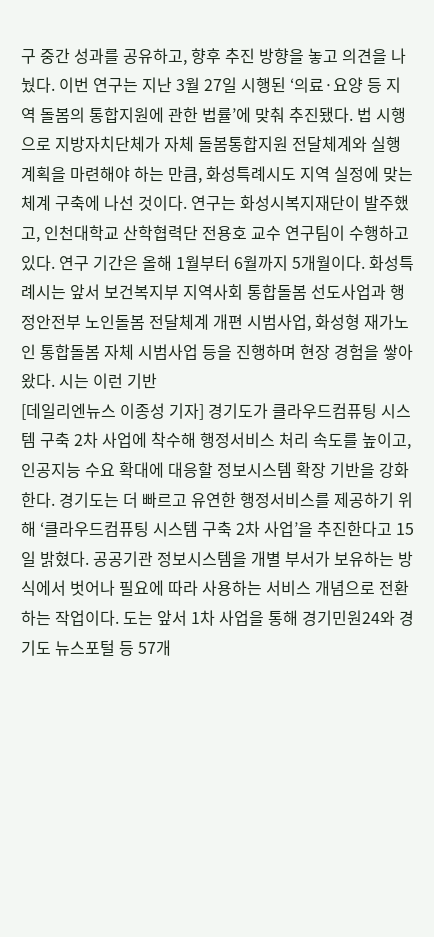구 중간 성과를 공유하고, 향후 추진 방향을 놓고 의견을 나눴다. 이번 연구는 지난 3월 27일 시행된 ‘의료·요양 등 지역 돌봄의 통합지원에 관한 법률’에 맞춰 추진됐다. 법 시행으로 지방자치단체가 자체 돌봄통합지원 전달체계와 실행계획을 마련해야 하는 만큼, 화성특례시도 지역 실정에 맞는 체계 구축에 나선 것이다. 연구는 화성시복지재단이 발주했고, 인천대학교 산학협력단 전용호 교수 연구팀이 수행하고 있다. 연구 기간은 올해 1월부터 6월까지 5개월이다. 화성특례시는 앞서 보건복지부 지역사회 통합돌봄 선도사업과 행정안전부 노인돌봄 전달체계 개편 시범사업, 화성형 재가노인 통합돌봄 자체 시범사업 등을 진행하며 현장 경험을 쌓아왔다. 시는 이런 기반
[데일리엔뉴스 이종성 기자] 경기도가 클라우드컴퓨팅 시스템 구축 2차 사업에 착수해 행정서비스 처리 속도를 높이고, 인공지능 수요 확대에 대응할 정보시스템 확장 기반을 강화한다. 경기도는 더 빠르고 유연한 행정서비스를 제공하기 위해 ‘클라우드컴퓨팅 시스템 구축 2차 사업’을 추진한다고 15일 밝혔다. 공공기관 정보시스템을 개별 부서가 보유하는 방식에서 벗어나 필요에 따라 사용하는 서비스 개념으로 전환하는 작업이다. 도는 앞서 1차 사업을 통해 경기민원24와 경기도 뉴스포털 등 57개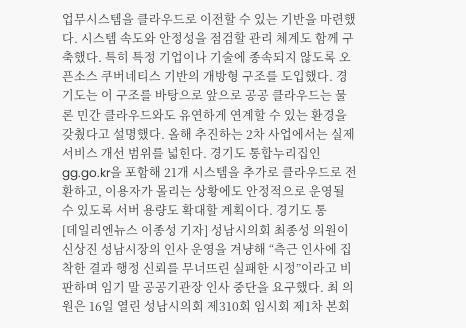업무시스템을 클라우드로 이전할 수 있는 기반을 마련했다. 시스템 속도와 안정성을 점검할 관리 체계도 함께 구축했다. 특히 특정 기업이나 기술에 종속되지 않도록 오픈소스 쿠버네티스 기반의 개방형 구조를 도입했다. 경기도는 이 구조를 바탕으로 앞으로 공공 클라우드는 물론 민간 클라우드와도 유연하게 연계할 수 있는 환경을 갖췄다고 설명했다. 올해 추진하는 2차 사업에서는 실제 서비스 개선 범위를 넓힌다. 경기도 통합누리집인 gg.go.kr을 포함해 21개 시스템을 추가로 클라우드로 전환하고, 이용자가 몰리는 상황에도 안정적으로 운영될 수 있도록 서버 용량도 확대할 계획이다. 경기도 통
[데일리엔뉴스 이종성 기자] 성남시의회 최종성 의원이 신상진 성남시장의 인사 운영을 겨냥해 “측근 인사에 집착한 결과 행정 신뢰를 무너뜨린 실패한 시정”이라고 비판하며 임기 말 공공기관장 인사 중단을 요구했다. 최 의원은 16일 열린 성남시의회 제310회 임시회 제1차 본회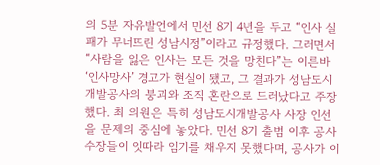의 5분 자유발언에서 민선 8기 4년을 두고 “인사 실패가 무너뜨린 성남시정”이라고 규정했다. 그러면서 “사람을 잃은 인사는 모든 것을 망친다”는 이른바 ‘인사망사’ 경고가 현실이 됐고, 그 결과가 성남도시개발공사의 붕괴와 조직 혼란으로 드러났다고 주장했다. 최 의원은 특히 성남도시개발공사 사장 인선을 문제의 중심에 놓았다. 민선 8기 출범 이후 공사 수장들이 잇따라 임기를 채우지 못했다며, 공사가 이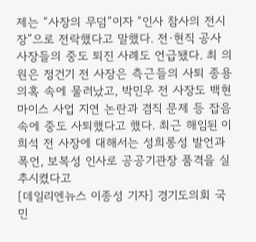제는 “사장의 무덤”이자 “인사 참사의 전시장”으로 전락했다고 말했다. 전·현직 공사 사장들의 중도 퇴진 사례도 언급됐다. 최 의원은 정건기 전 사장은 측근들의 사퇴 종용 의혹 속에 물러났고, 박민우 전 사장도 백현마이스 사업 지연 논란과 겸직 문제 등 잡음 속에 중도 사퇴했다고 했다. 최근 해임된 이희석 전 사장에 대해서는 성희롱성 발언과 폭언, 보복성 인사로 공공기관장 품격을 실추시켰다고
[데일리엔뉴스 이종성 기자] 경기도의회 국민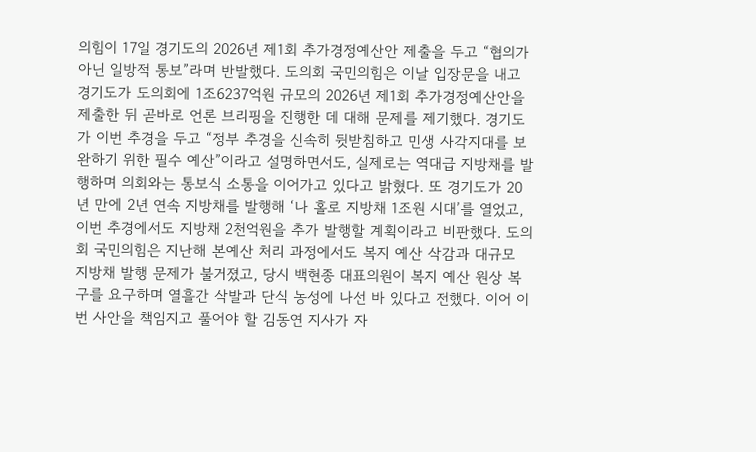의힘이 17일 경기도의 2026년 제1회 추가경정예산안 제출을 두고 “협의가 아닌 일방적 통보”라며 반발했다. 도의회 국민의힘은 이날 입장문을 내고 경기도가 도의회에 1조6237억원 규모의 2026년 제1회 추가경정예산안을 제출한 뒤 곧바로 언론 브리핑을 진행한 데 대해 문제를 제기했다. 경기도가 이번 추경을 두고 “정부 추경을 신속히 뒷받침하고 민생 사각지대를 보완하기 위한 필수 예산”이라고 설명하면서도, 실제로는 역대급 지방채를 발행하며 의회와는 통보식 소통을 이어가고 있다고 밝혔다. 또 경기도가 20년 만에 2년 연속 지방채를 발행해 ‘나 홀로 지방채 1조원 시대’를 열었고, 이번 추경에서도 지방채 2천억원을 추가 발행할 계획이라고 비판했다. 도의회 국민의힘은 지난해 본예산 처리 과정에서도 복지 예산 삭감과 대규모 지방채 발행 문제가 불거졌고, 당시 백현종 대표의원이 복지 예산 원상 복구를 요구하며 열흘간 삭발과 단식 농성에 나선 바 있다고 전했다. 이어 이번 사안을 책임지고 풀어야 할 김동연 지사가 자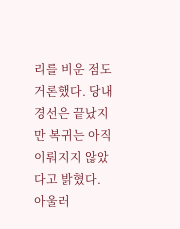리를 비운 점도 거론했다. 당내 경선은 끝났지만 복귀는 아직 이뤄지지 않았다고 밝혔다. 아울러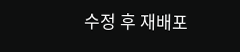수정 후 재배포